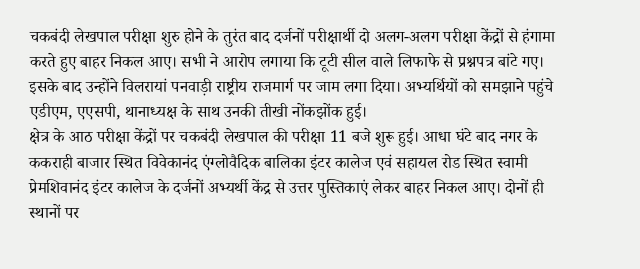चकबंदी लेखपाल परीक्षा शुरु होने के तुरंत बाद दर्जनों परीक्षार्थी दो अलग-अलग परीक्षा केंद्रों से हंगामा करते हुए बाहर निकल आए। सभी ने आरोप लगाया कि टूटी सील वाले लिफाफे से प्रश्नपत्र बांटे गए। इसके बाद उन्होंने विलरायां पनवाड़ी राष्ट्रीय राजमार्ग पर जाम लगा दिया। अभ्यर्थियों को समझाने पहुंचे एडीएम, एएसपी, थानाध्यक्ष के साथ उनकी तीखी नोंकझोंक हुई।
क्षेत्र के आठ परीक्षा केंद्रों पर चकबंदी लेखपाल की परीक्षा 11 बजे शुरू हुई। आधा घंटे बाद नगर के ककराही बाजार स्थित विवेकानंद एंग्लोवैदिक बालिका इंटर कालेज एवं सहायल रोड स्थित स्वामी प्रेमशिवानंद इंटर कालेज के दर्जनों अभ्यर्थी केंद्र से उत्तर पुस्तिकाएं लेकर बाहर निकल आए। दोनों ही स्थानों पर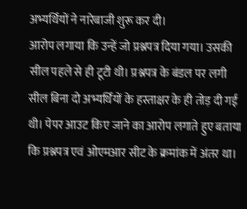अभ्यर्थियों ने नारेबाजी शुरू कर दी।
आरोप लगाया कि उन्हें जो प्रश्नपत्र दिया गया। उसकी सील पहले से ही टूटी थी। प्रश्नपत्र के बंडल पर लगी सील बिना दो अभ्यर्थियों के हस्ताक्षर के ही तोड़ दी गई थी। पेपर आउट किए जाने का आरोप लगाते हुए बताया कि प्रश्नपत्र एवं ओएमआर सीट के क्रमांक में अंतर था।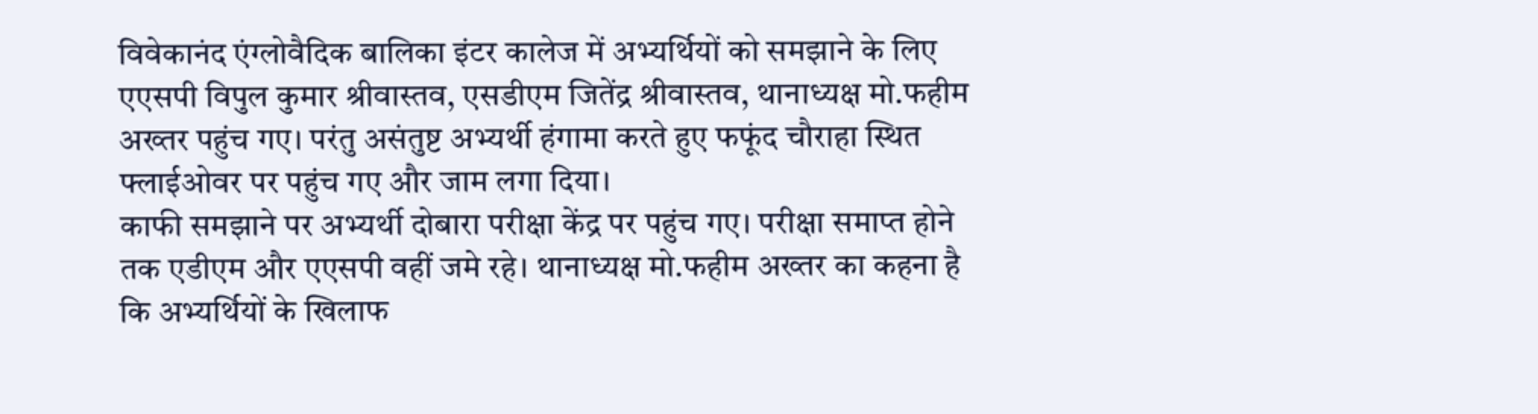विवेकानंद एंग्लोवैदिक बालिका इंटर कालेज में अभ्यर्थियों को समझाने के लिए एएसपी विपुल कुमार श्रीवास्तव, एसडीएम जितेंद्र श्रीवास्तव, थानाध्यक्ष मो.फहीम अख्तर पहुंच गए। परंतु असंतुष्ट अभ्यर्थी हंगामा करते हुए फफूंद चौराहा स्थित फ्लाईओवर पर पहुंच गए और जाम लगा दिया।
काफी समझाने पर अभ्यर्थी दोबारा परीक्षा केंद्र पर पहुंच गए। परीक्षा समाप्त होने तक एडीएम और एएसपी वहीं जमे रहे। थानाध्यक्ष मो.फहीम अख्तर का कहना है कि अभ्यर्थियों के खिलाफ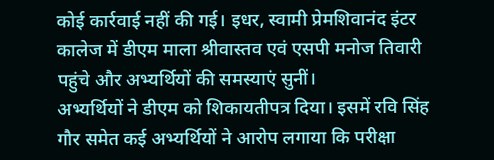कोई कार्रवाई नहीं की गई। इधर, स्वामी प्रेमशिवानंद इंटर कालेज में डीएम माला श्रीवास्तव एवं एसपी मनोज तिवारी पहुंचे और अभ्यर्थियों की समस्याएं सुनीं।
अभ्यर्थियों ने डीएम को शिकायतीपत्र दिया। इसमें रवि सिंह गौर समेत कई अभ्यर्थियों ने आरोप लगाया कि परीक्षा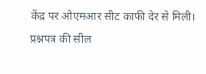केंद्र पर ओएमआर सीट काफी देर से मिली। प्रश्नपत्र की सील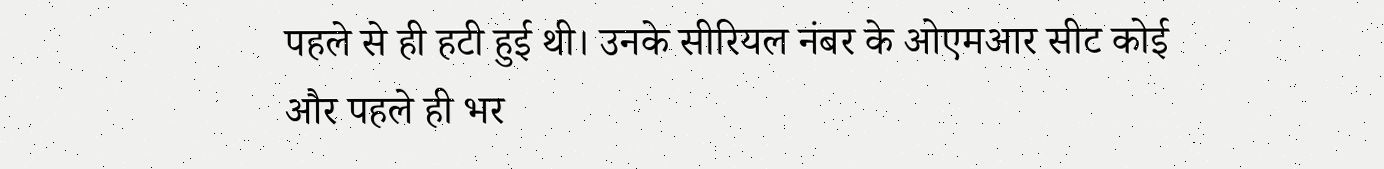पहले से ही हटी हुई थी। उनके सीरियल नंबर के ओएमआर सीट कोई और पहले ही भर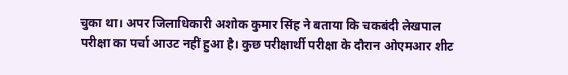चुका था। अपर जिलाधिकारी अशोक कुमार सिंह ने बताया कि चकबंदी लेखपाल परीक्षा का पर्चा आउट नहीं हुआ है। कुछ परीक्षार्थी परीक्षा के दौरान ओएमआर शीट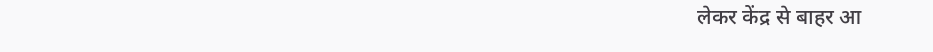लेकर केंद्र से बाहर आ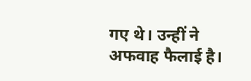गए थे। उन्हीं ने अफवाह फैलाई है।